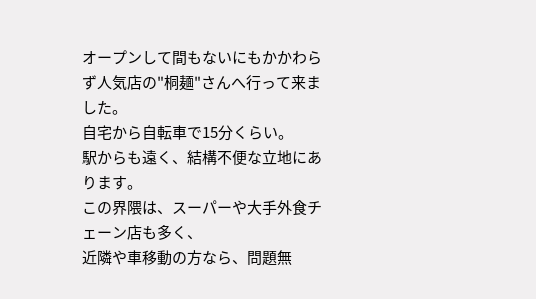オープンして間もないにもかかわらず人気店の"桐麺"さんへ行って来ました。
自宅から自転車で15分くらい。
駅からも遠く、結構不便な立地にあります。
この界隈は、スーパーや大手外食チェーン店も多く、
近隣や車移動の方なら、問題無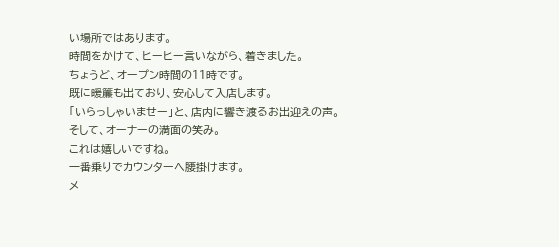い場所ではあります。
時間をかけて、ヒーヒー言いながら、着きました。
ちょうど、オープン時間の11時です。
既に暖簾も出ており、安心して入店します。
「いらっしゃいませー」と、店内に響き渡るお出迎えの声。
そして、オーナーの満面の笑み。
これは嬉しいですね。
一番乗りでカウンターへ腰掛けます。
メ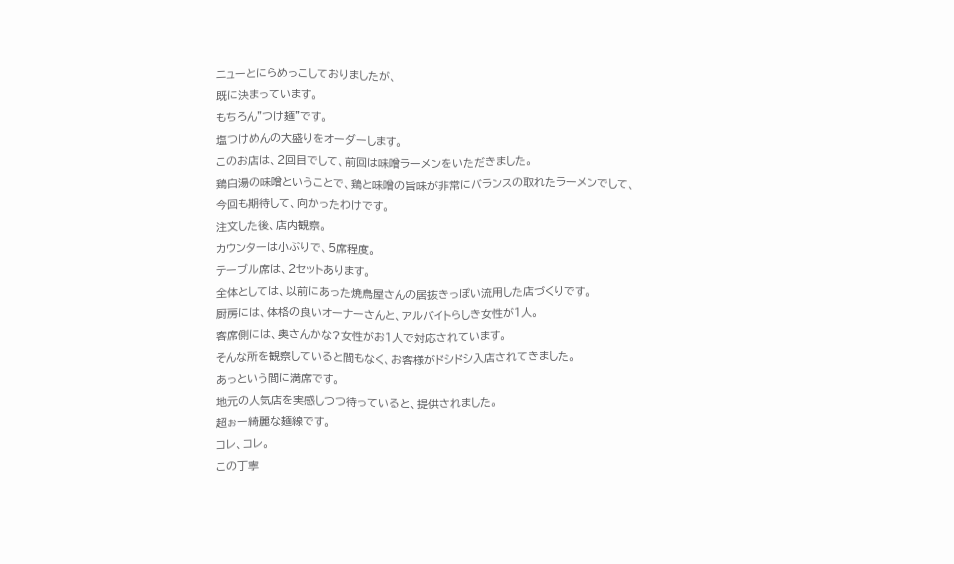ニューとにらめっこしておりましたが、
既に決まっています。
もちろん"つけ麺"です。
塩つけめんの大盛りをオーダーします。
このお店は、2回目でして、前回は味噌ラーメンをいただきました。
鶏白湯の味噌ということで、鶏と味噌の旨味が非常にバランスの取れたラーメンでして、
今回も期待して、向かったわけです。
注文した後、店内観察。
カウンターは小ぶりで、5席程度。
テーブル席は、2セットあります。
全体としては、以前にあった焼鳥屋さんの居抜きっぽい流用した店づくりです。
厨房には、体格の良いオーナーさんと、アルバイトらしき女性が1人。
客席側には、奥さんかな?女性がお1人で対応されています。
そんな所を観察していると間もなく、お客様がドシドシ入店されてきました。
あっという間に満席です。
地元の人気店を実感しつつ待っていると、提供されました。
超ぉー綺麗な麺線です。
コレ、コレ。
この丁寧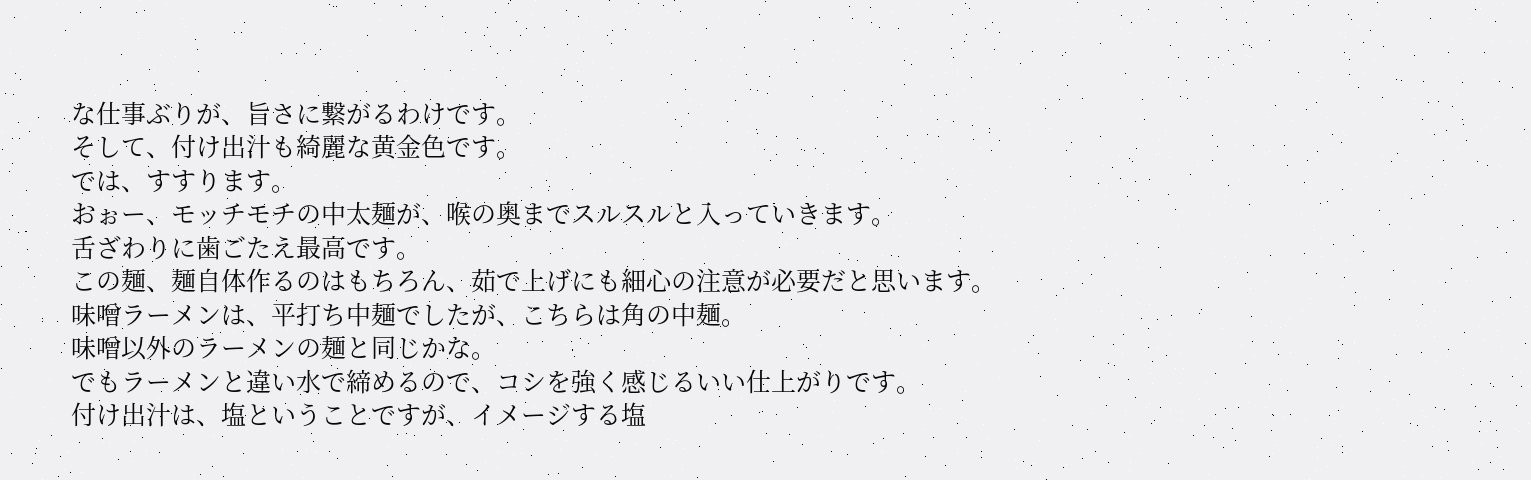な仕事ぶりが、旨さに繋がるわけです。
そして、付け出汁も綺麗な黄金色です。
では、すすります。
おぉー、モッチモチの中太麺が、喉の奥までスルスルと入っていきます。
舌ざわりに歯ごたえ最高です。
この麺、麺自体作るのはもちろん、茹で上げにも細心の注意が必要だと思います。
味噌ラーメンは、平打ち中麺でしたが、こちらは角の中麺。
味噌以外のラーメンの麺と同じかな。
でもラーメンと違い水で締めるので、コシを強く感じるいい仕上がりです。
付け出汁は、塩ということですが、イメージする塩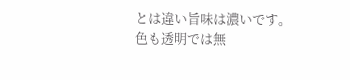とは違い旨味は濃いです。
色も透明では無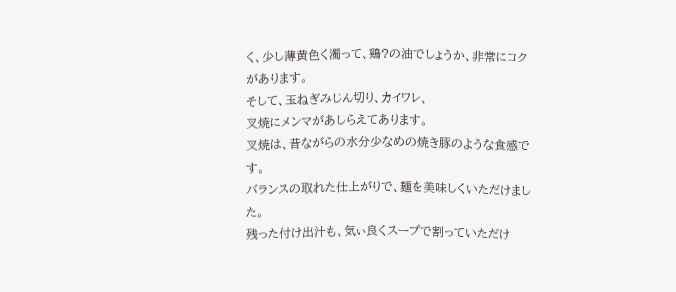く、少し薄黄色く濁って、鶏?の油でしょうか、非常にコクがあります。
そして、玉ねぎみじん切り、カイワレ、
叉焼にメンマがあしらえてあります。
叉焼は、昔ながらの水分少なめの焼き豚のような食感です。
バランスの取れた仕上がりで、麺を美味しくいただけました。
残った付け出汁も、気ぃ良くスープで割っていただけ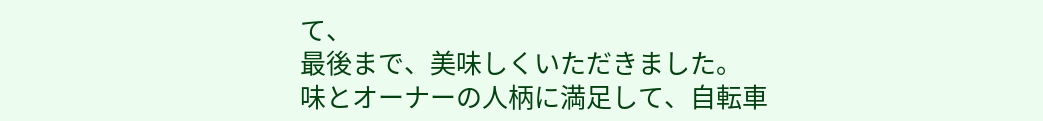て、
最後まで、美味しくいただきました。
味とオーナーの人柄に満足して、自転車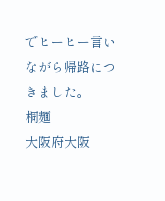でヒーヒー言いながら帰路につきました。
桐麺
大阪府大阪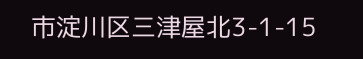市淀川区三津屋北3-1-15